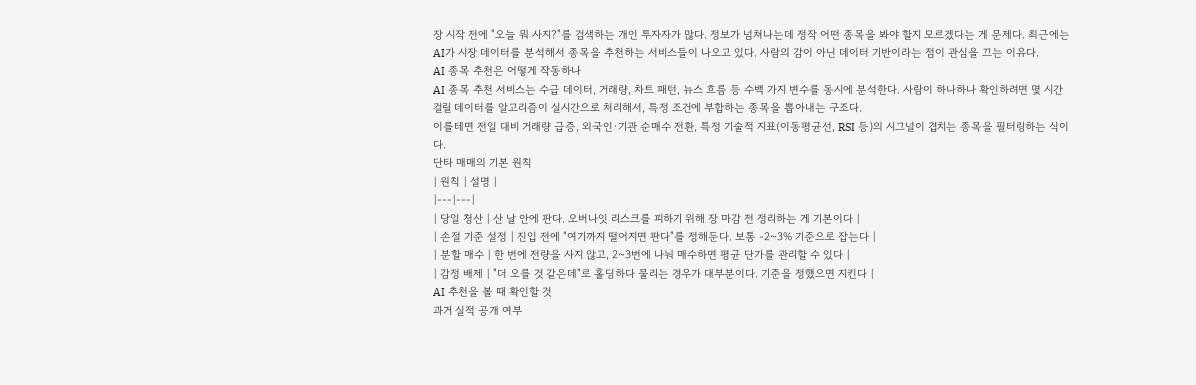장 시작 전에 "오늘 뭐 사지?"를 검색하는 개인 투자자가 많다. 정보가 넘쳐나는데 정작 어떤 종목을 봐야 할지 모르겠다는 게 문제다. 최근에는 AI가 시장 데이터를 분석해서 종목을 추천하는 서비스들이 나오고 있다. 사람의 감이 아닌 데이터 기반이라는 점이 관심을 끄는 이유다.
AI 종목 추천은 어떻게 작동하나
AI 종목 추천 서비스는 수급 데이터, 거래량, 차트 패턴, 뉴스 흐름 등 수백 가지 변수를 동시에 분석한다. 사람이 하나하나 확인하려면 몇 시간 걸릴 데이터를 알고리즘이 실시간으로 처리해서, 특정 조건에 부합하는 종목을 뽑아내는 구조다.
이를테면 전일 대비 거래량 급증, 외국인·기관 순매수 전환, 특정 기술적 지표(이동평균선, RSI 등)의 시그널이 겹치는 종목을 필터링하는 식이다.
단타 매매의 기본 원칙
| 원칙 | 설명 |
|---|---|
| 당일 청산 | 산 날 안에 판다. 오버나잇 리스크를 피하기 위해 장 마감 전 정리하는 게 기본이다 |
| 손절 기준 설정 | 진입 전에 "여기까지 떨어지면 판다"를 정해둔다. 보통 -2~3% 기준으로 잡는다 |
| 분할 매수 | 한 번에 전량을 사지 않고, 2~3번에 나눠 매수하면 평균 단가를 관리할 수 있다 |
| 감정 배제 | "더 오를 것 같은데"로 홀딩하다 물리는 경우가 대부분이다. 기준을 정했으면 지킨다 |
AI 추천을 볼 때 확인할 것
과거 실적 공개 여부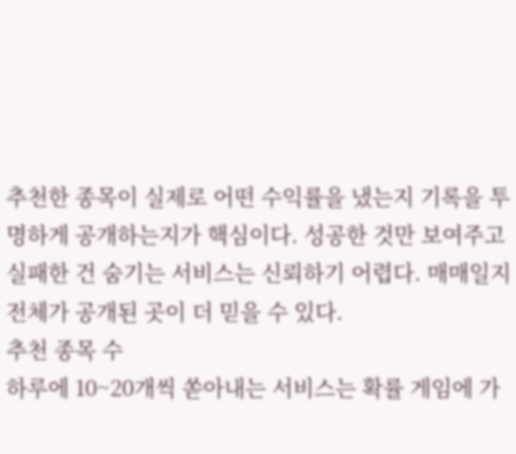추천한 종목이 실제로 어떤 수익률을 냈는지 기록을 투명하게 공개하는지가 핵심이다. 성공한 것만 보여주고 실패한 건 숨기는 서비스는 신뢰하기 어렵다. 매매일지 전체가 공개된 곳이 더 믿을 수 있다.
추천 종목 수
하루에 10~20개씩 쏟아내는 서비스는 확률 게임에 가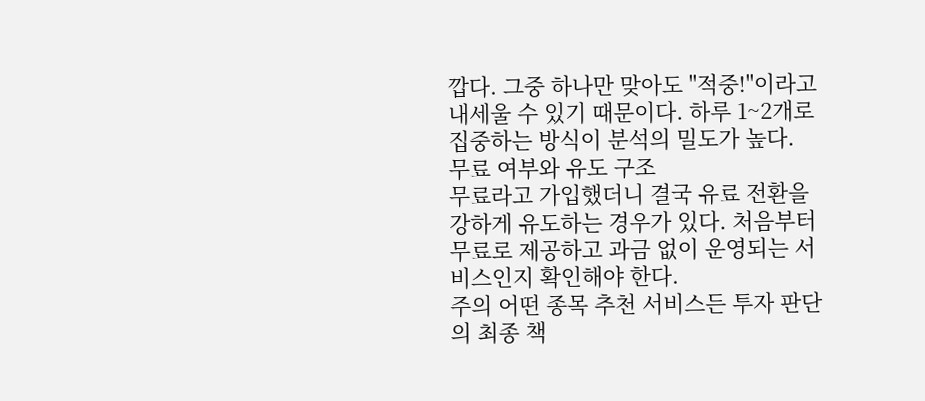깝다. 그중 하나만 맞아도 "적중!"이라고 내세울 수 있기 때문이다. 하루 1~2개로 집중하는 방식이 분석의 밀도가 높다.
무료 여부와 유도 구조
무료라고 가입했더니 결국 유료 전환을 강하게 유도하는 경우가 있다. 처음부터 무료로 제공하고 과금 없이 운영되는 서비스인지 확인해야 한다.
주의 어떤 종목 추천 서비스든 투자 판단의 최종 책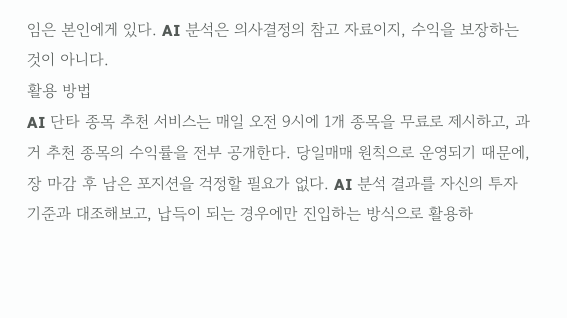임은 본인에게 있다. AI 분석은 의사결정의 참고 자료이지, 수익을 보장하는 것이 아니다.
활용 방법
AI 단타 종목 추천 서비스는 매일 오전 9시에 1개 종목을 무료로 제시하고, 과거 추천 종목의 수익률을 전부 공개한다. 당일매매 원칙으로 운영되기 때문에, 장 마감 후 남은 포지션을 걱정할 필요가 없다. AI 분석 결과를 자신의 투자 기준과 대조해보고, 납득이 되는 경우에만 진입하는 방식으로 활용하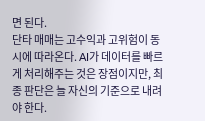면 된다.
단타 매매는 고수익과 고위험이 동시에 따라온다. AI가 데이터를 빠르게 처리해주는 것은 장점이지만, 최종 판단은 늘 자신의 기준으로 내려야 한다.